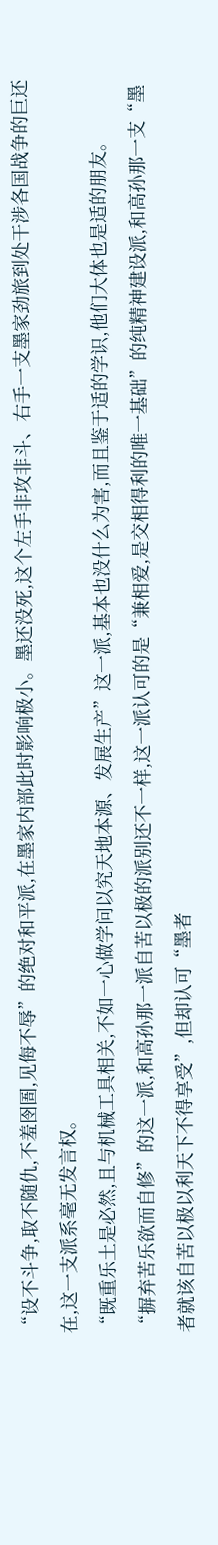“设不斗争,取不随仇,不羞囹圄,见侮不辱”的绝对和平派,在墨家内部此时影响极小。墨还没死,这个左手非攻非斗、右手一支墨家劲旅到处干涉各国战争的巨还在,这一支派系毫无发言权。
“既重乐土是必然,且与机械工具相关,不如一心做学问以究天地本源、发展生产”这一派,基本也没什么为害,而且鉴于适的学识,他们大体也是适的朋友。
“摒弃苦乐欲而自修”的这一派,和高孙那一派自苦以极的派别还不一样,这一派认可的是“兼相爱,是交相得利的唯一基础”的纯精神建设派,和高孙那一支“墨者就该自苦以极以利天下不得享受”,但却认可“墨者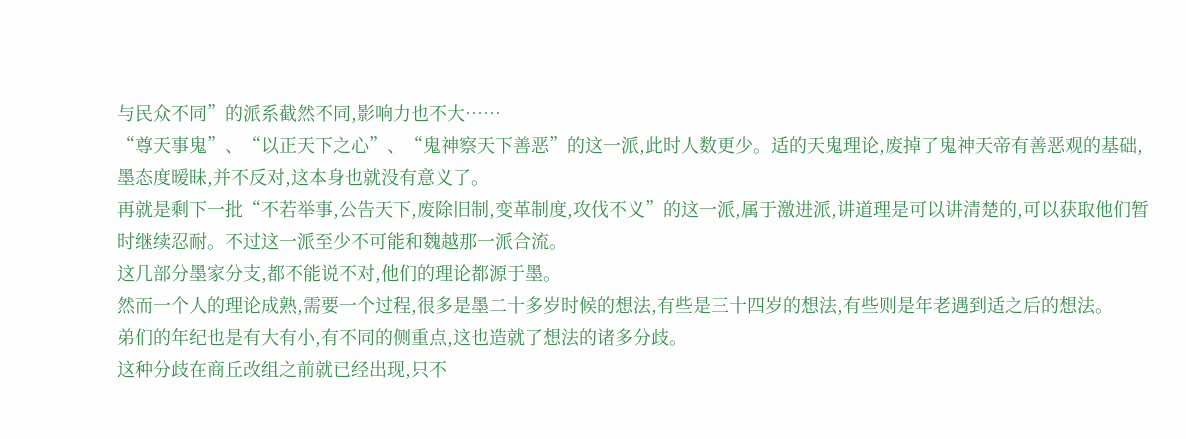与民众不同”的派系截然不同,影响力也不大……
“尊天事鬼”、“以正天下之心”、“鬼神察天下善恶”的这一派,此时人数更少。适的天鬼理论,废掉了鬼神天帝有善恶观的基础,墨态度暧昧,并不反对,这本身也就没有意义了。
再就是剩下一批“不若举事,公告天下,废除旧制,变革制度,攻伐不义”的这一派,属于激进派,讲道理是可以讲清楚的,可以获取他们暂时继续忍耐。不过这一派至少不可能和魏越那一派合流。
这几部分墨家分支,都不能说不对,他们的理论都源于墨。
然而一个人的理论成熟,需要一个过程,很多是墨二十多岁时候的想法,有些是三十四岁的想法,有些则是年老遇到适之后的想法。
弟们的年纪也是有大有小,有不同的侧重点,这也造就了想法的诸多分歧。
这种分歧在商丘改组之前就已经出现,只不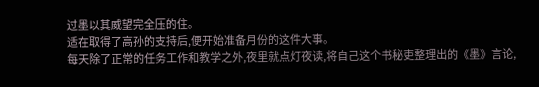过墨以其威望完全压的住。
适在取得了高孙的支持后,便开始准备月份的这件大事。
每天除了正常的任务工作和教学之外,夜里就点灯夜读,将自己这个书秘吏整理出的《墨》言论,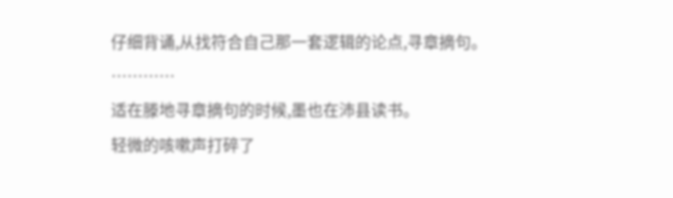仔细背诵,从找符合自己那一套逻辑的论点,寻章摘句。
…………
适在滕地寻章摘句的时候,墨也在沛县读书。
轻微的咳嗽声打碎了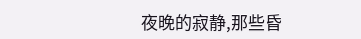夜晚的寂静,那些昏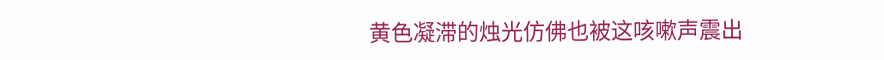黄色凝滞的烛光仿佛也被这咳嗽声震出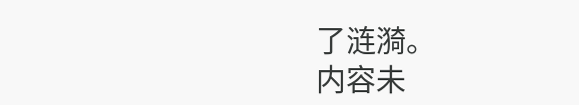了涟漪。
内容未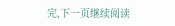完,下一页继续阅读